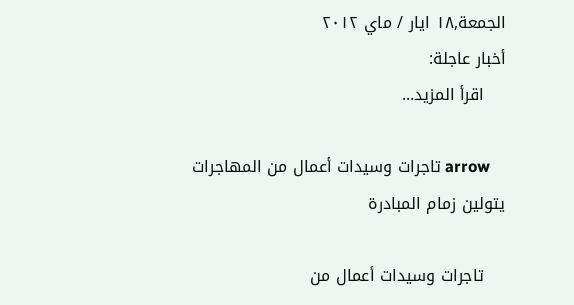الجمعة,١٨ ايار / ماي ٢٠١٢
أخبار عاجلة:
    اقرأ المزيد...

    arrow تاجرات وسيدات أعمال من المهاجرات يتولين زمام المبادرة

    تاجرات وسيدات أعمال من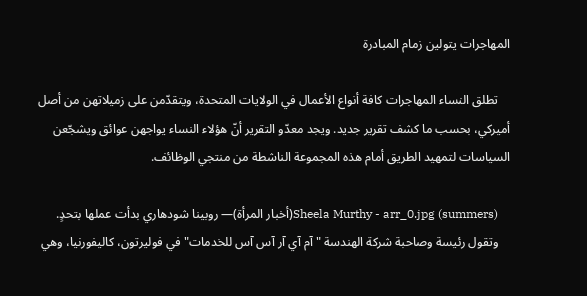المهاجرات يتولين زمام المبادرة

    تطلق النساء المهاجرات كافة أنواع الأعمال في الولايات المتحدة، ويتقدّمن على زميلاتهن من أصل أميركي، بحسب ما كشف تقرير جديد. ويجد معدّو التقرير أنّ هؤلاء النساء يواجهن عوائق ويشجّعن السياسات لتمهيد الطريق أمام هذه المجموعة الناشطة من منتجي الوظائف.

    (summers) Sheela Murthy - arr_0.jpg(أخبار المرأة)— روبينا شودهاري بدأت عملها بتحدٍ.
    وتقول رئيسة وصاحبة شركة الهندسة " آم آي آر آس آس للخدمات" في فوليرتون، كاليفورنيا، وهي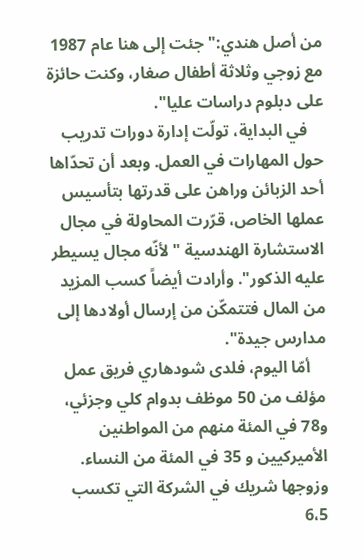من أصل هندي:" جئت إلى هنا عام 1987 مع زوجي وثلاثة أطفال صغار، وكنت حائزة على دبلوم دراسات عليا".
    في البداية، تولّت إدارة دورات تدريب حول المهارات في العمل. وبعد أن تحدّاها أحد الزبائن وراهن على قدرتها بتأسيس عملها الخاص، قرّرت المحاولة في مجال الاستشارة الهندسية " لأنّه مجال يسيطر عليه الذكور". وأرادت أيضاً كسب المزيد من المال فتتمكّن من إرسال أولادها إلى مدارس جيدة".
    أمّا اليوم، فلدى شودهاري فريق عمل مؤلف من 50 موظف بدوام كلي وجزئي، و78 في المئة منهم من المواطنين الأميركيين و 35 في المئة من النساء. وزوجها شريك في الشركة التي تكسب 6،5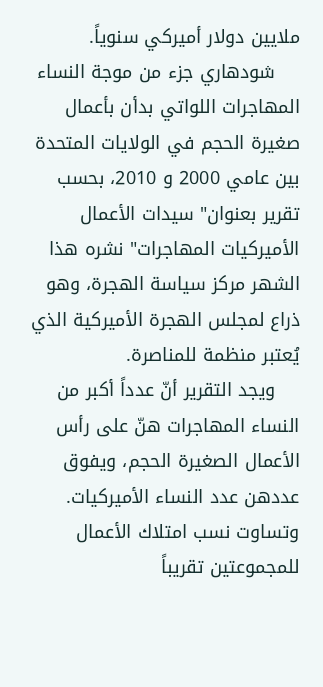ملايين دولار أميركي سنوياً.
    شودهاري جزء من موجة النساء المهاجرات اللواتي بدأن بأعمال صغيرة الحجم في الولايات المتحدة بين عامي 2000 و 2010، بحسب تقرير بعنوان" سيدات الأعمال الأميركيات المهاجرات" نشره هذا الشهر مركز سياسة الهجرة، وهو ذراع لمجلس الهجرة الأميركية الذي يُعتبر منظمة للمناصرة.
    ويجد التقرير أنّ عدداً أكبر من النساء المهاجرات هنّ على رأس الأعمال الصغيرة الحجم، ويفوق عددهن عدد النساء الأميركيات. وتساوت نسب امتلاك الأعمال للمجموعتين تقريباً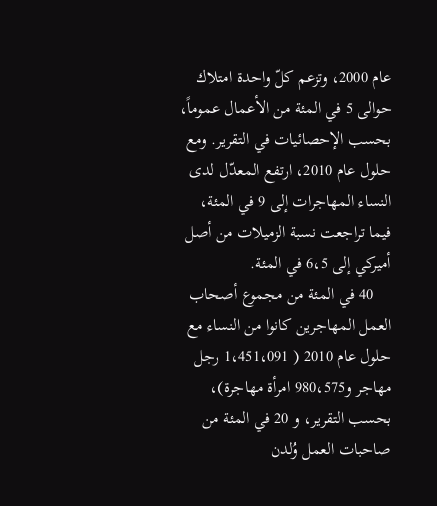عام 2000، وتزعم كلّ واحدة امتلاك حوالى 5 في المئة من الأعمال عموماً، بحسب الإحصائيات في التقرير. ومع حلول عام 2010، ارتفع المعدّل لدى النساء المهاجرات إلى 9 في المئة، فيما تراجعت نسبة الزميلات من أصل أميركي إلى 6،5 في المئة.
    40 في المئة من مجموع أصحاب العمل المهاجرين كانوا من النساء مع حلول عام 2010 ( 1،451،091 رجل مهاجر و980،575 امرأة مهاجرة)، بحسب التقرير، و 20 في المئة من صاحبات العمل وُلدن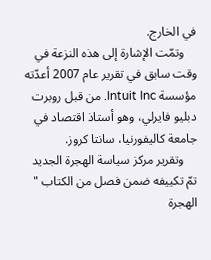في الخارج.
    وتمّت الإشارة إلى هذه النزعة في وقت سابق في تقرير عام 2007 أعدّته مؤسسة Intuit Inc. من قبل روبرت دبليو فايرلي، وهو أستاذ اقتصاد في جامعة كاليفورنيا، سانتا كروز.
    وتقرير مركز سياسة الهجرة الجديد تمّ تكييفه ضمن فصل من الكتاب " الهجرة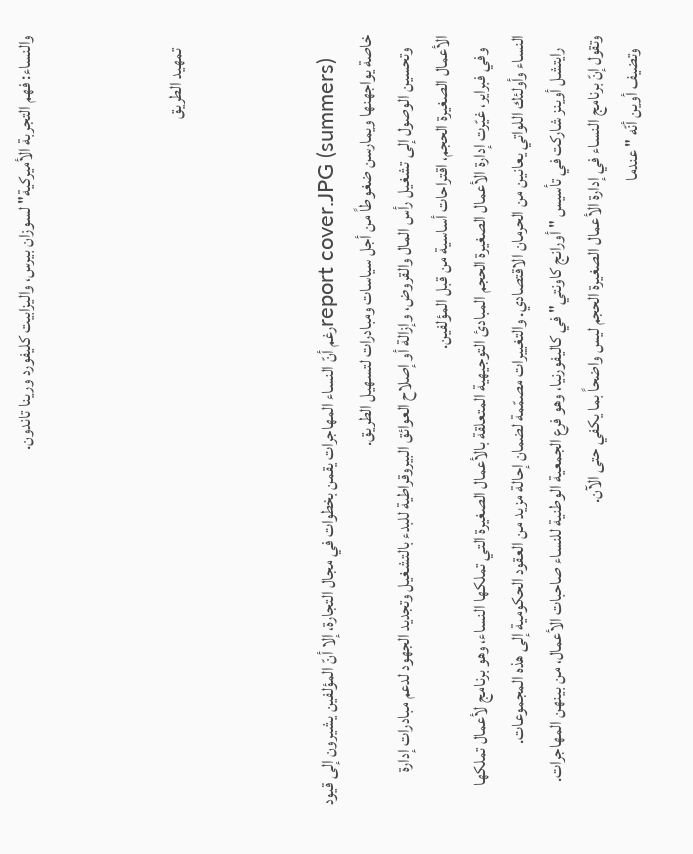والنساء: فهم التجربة الأميركية" لسوزان بيرس، واليزابيت كليفورد ورينا تاندون.



    تمهيد الطريق



    (summers) report cover.JPGرغم أنّ النساء المهاجرات يقمن بخطوات في مجال التجارة، إلا أنّ المؤلفين يشيرون إلى قيود خاصة يواجهنها ويمارسن ضغوطاً من أجل سياسات ومبادرات لتسهيل الطريق.
    وتحسين الوصول إلى تشغيل رأس المال والقروض، وإزالة أو إصلاح العوائق البيروقراطية للبدء بالتشغيل وتجديد الجهود لدعم مبادرات إدارة الأعمال الصغيرة الحجم، اقتراحات أساسية من قبل المؤلفين.
    وفي فبراير، غيّرت إدارة الأعمال الصغيرة الحجم المبادئ التوجيهية المتعلقة بالأعمال الصغيرة التي تملكها النساء، وهو برنامج لأعمال تملكها النساء وأولئك اللواتي يعانين من الحرمان الاقتصادي. والتغييرات مصمّمة لضمان إحالة مزيد من العقود الحكومية إلى هذه المجموعات.
    رايتشل أوينز شاركت في تأسيس " أورانج كاونتي" في كاليفورنيا، وهو فرع الجمعية الوطنية للنساء صاحبات الأعمال، من بينهن المهاجرات. وتقول إنّ برنامج النساء في إدارة الأعمال الصغيرة الحجم ليس واضحاً بما يكفي حتى الآن.
    وتضيف أوين أنّه " عندما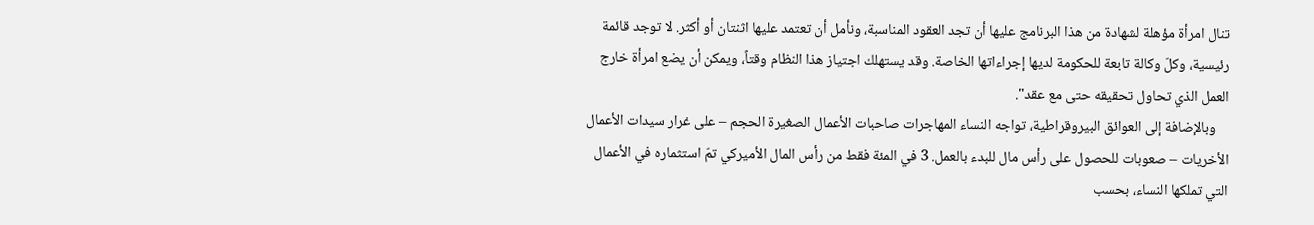تنال امرأة مؤهلة لشهادة من هذا البرنامج عليها أن تجد العقود المناسبة، ونأمل أن تعتمد عليها اثنتان أو أكثر. لا توجد قائمة رئيسية، وكلّ وكالة تابعة للحكومة لديها إجراءاتها الخاصة. وقد يستهلك اجتياز هذا النظام وقتاً، ويمكن أن يضع امرأة خارج العمل الذي تحاول تحقيقه حتى مع عقد".
    وبالإضافة إلى العوائق البيروقراطية، تواجه النساء المهاجرات صاحبات الأعمال الصغيرة الحجم – على غرار سيدات الأعمال الأخريات – صعوبات للحصول على رأس مال للبدء بالعمل. 3 في المئة فقط من رأس المال الأميركي تمّ استثماره في الأعمال التي تملكها النساء، بحسب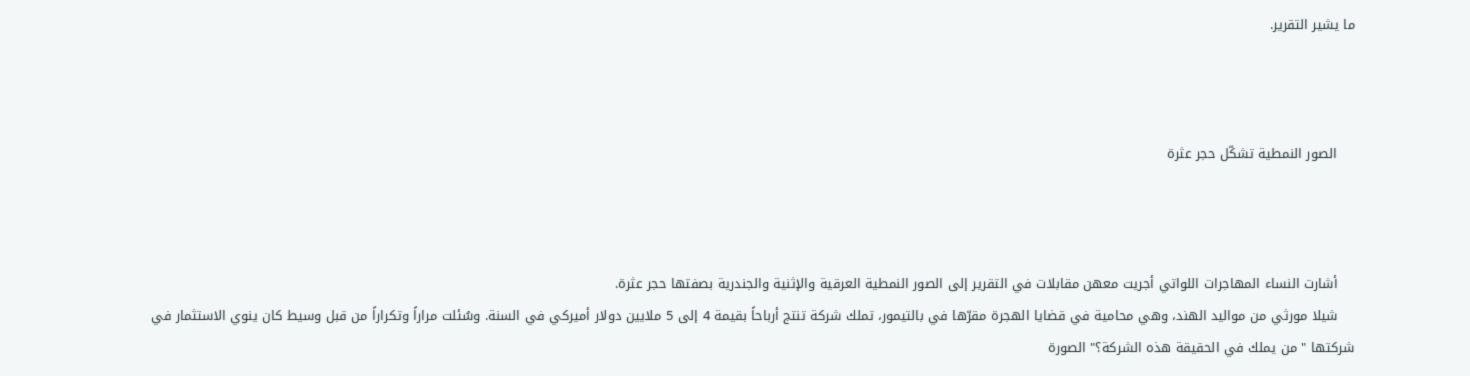ما يشير التقرير.



    الصور النمطية تشكّل حجر عثرة



    أشارت النساء المهاجرات اللواتي أجريت معهن مقابلات في التقرير إلى الصور النمطية العرقية والإثنية والجندرية بصفتها حجر عثرة.
    شيلا مورثي من مواليد الهند، وهي محامية في قضايا الهجرة مقرّها في بالتيمور، تملك شركة تنتج أرباحاً بقيمة 4 إلى 5 ملايين دولار أميركي في السنة. وسُئلت مراراً وتكراراً من قبل وسيط كان ينوي الاستثمار في شركتها " من يملك في الحقيقة هذه الشركة؟" الصورة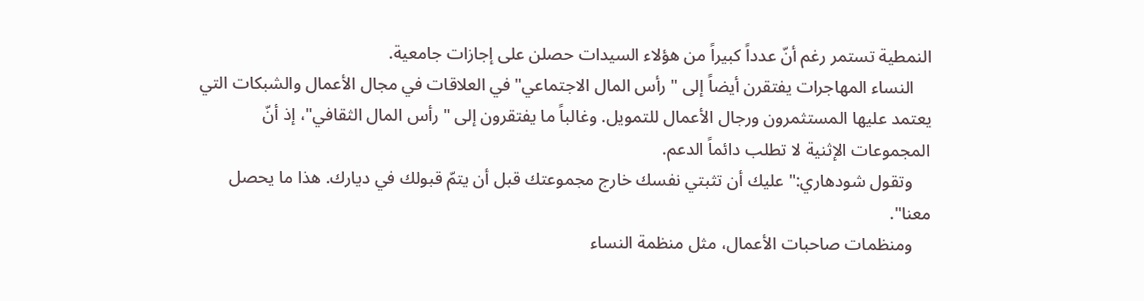النمطية تستمر رغم أنّ عدداً كبيراً من هؤلاء السيدات حصلن على إجازات جامعية.
    النساء المهاجرات يفتقرن أيضاً إلى " رأس المال الاجتماعي" في العلاقات في مجال الأعمال والشبكات التي يعتمد عليها المستثمرون ورجال الأعمال للتمويل. وغالباً ما يفتقرون إلى " رأس المال الثقافي"، إذ أنّ المجموعات الإثنية لا تطلب دائماً الدعم.
    وتقول شودهاري:" عليك أن تثبتي نفسك خارج مجموعتك قبل أن يتمّ قبولك في ديارك. هذا ما يحصل معنا".
    ومنظمات صاحبات الأعمال، مثل منظمة النساء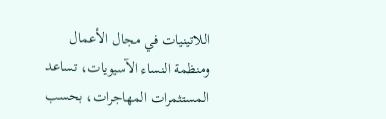اللاتينيات في مجال الأعمال ومنظمة النساء الآسيويات، تساعد المستثمرات المهاجرات، بحسب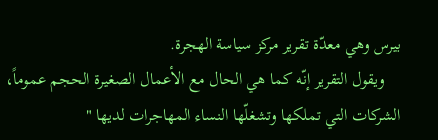بيرس وهي معدّة تقرير مركز سياسة الهجرة.
    ويقول التقرير إنّه كما هي الحال مع الأعمال الصغيرة الحجم عموماً، الشركات التي تملكها وتشغلّها النساء المهاجرات لديها "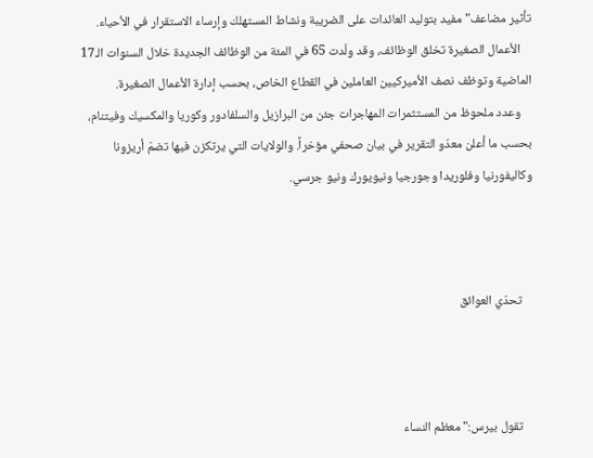تأثير مضاعف" مفيد بتوليد العائدات على الضريبة ونشاط المستهلك وإرساء الاستقرار في الأحياء.
    الأعمال الصغيرة تخلق الوظائف، وقد ولّدت 65 في المئة من الوظائف الجديدة خلال السنوات الـ17 الماضية وتوظف نصف الأميركيين العاملين في القطاع الخاص، بحسب إدارة الأعمال الصغيرة.
    وعدد ملحوظ من المستثمرات المهاجرات جئن من البرازيل والسلفادور وكوريا والمكسيك وفيتنام، بحسب ما أعلن معدّو التقرير في بيان صحفي مؤخراً. والولايات التي يرتكزن فيها تضمّ أريزونا وكاليفورنيا وفلوريدا وجورجيا ونيويورك ونيو جرسي.



    تحدّي العوائق



    تقول بيرس:" معظم النساء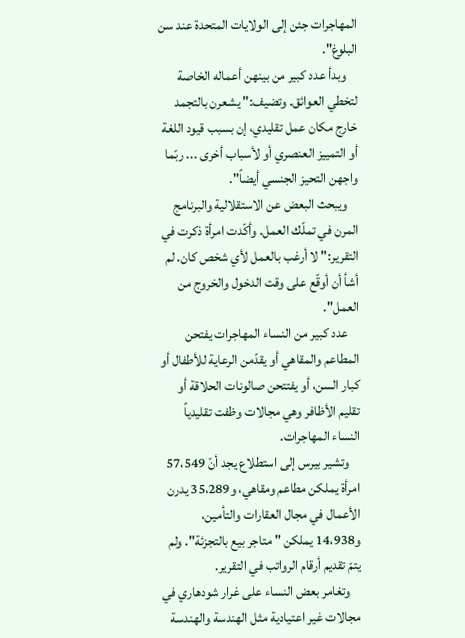المهاجرات جئن إلى الولايات المتحدة عند سن البلوغ".
    وبدأ عدد كبير من بينهن أعماله الخاصة لتخطي العوائق. وتضيف:" يشعرن بالتجمد خارج مكان عمل تقليدي، إن بسبب قيود اللغة أو التمييز العنصري أو لأسباب أخرى ... ربّما واجهن التحيز الجنسي أيضاً".
    ويبحث البعض عن الاستقلالية والبرنامج المرن في تملّك العمل. وأكّدت امرأة ذكرت في التقرير:" لا أرغب بالعمل لأي شخص كان. لم أشأ أن أوقّع على وقت الدخول والخروج من العمل".
    عدد كبير من النساء المهاجرات يفتحن المطاعم والمقاهي أو يقدّمن الرعاية للأطفال أو كبار السن، أو يفتتحن صالونات الحلاقة أو تقليم الأظافر وهي مجالات وظفت تقليدياً النساء المهاجرات.
    وتشير بيرس إلى استطلاع يجد أنّ 57،549 امرأة يملكن مطاعم ومقاهي، و35،289 يدرن الأعمال في مجال العقارات والتأمين، و14،938 يملكن " متاجر بيع بالتجزئة". ولم يتمّ تقديم أرقام الرواتب في التقرير.
    وتغامر بعض النساء على غرار شودهاري في مجالات غير اعتيادية مثل الهندسة والهندسة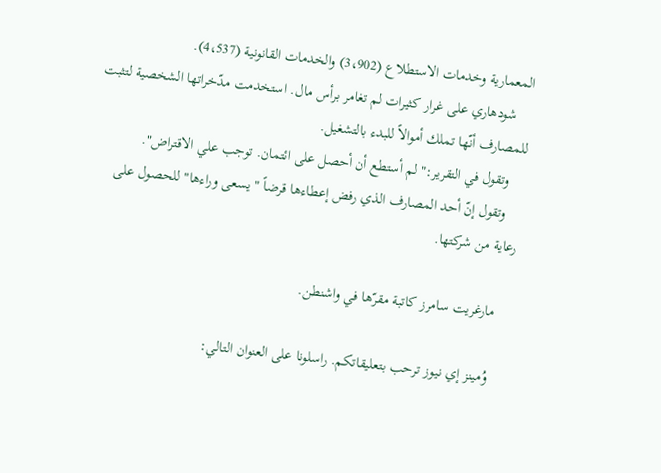المعمارية وخدمات الاستطلاع (3،902) والخدمات القانونية (4،537).
    شودهاري على غرار كثيرات لم تغامر برأس مال. استخدمت مدّخراتها الشخصية لتثبت للمصارف أنّها تملك أموالاً للبدء بالتشغيل.
    وتقول في التقرير:" لم أستطع أن أحصل على ائتمان. توجب علي الاقتراض".
    وتقول إنّ أحد المصارف الذي رفض إعطاءها قرضاً " يسعى وراءها" للحصول على رعاية من شركتها.

    مارغريت سامرز كاتبة مقرّها في واشنطن.

    وُمينز إي نيوز ترحب بتعليقاتكم. راسلونا على العنوان التالي: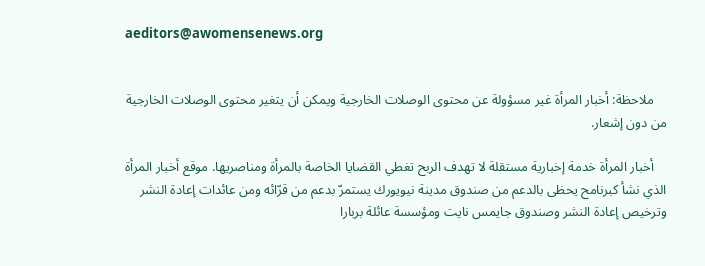aeditors@awomensenews.org


    ملاحظة: أخبار المرأة غير مسؤولة عن محتوى الوصلات الخارجية ويمكن أن يتغير محتوى الوصلات الخارجية من دون إشعار.

    أخبار المرأة خدمة إخبارية مستقلة لا تهدف الربح تغطي القضايا الخاصة بالمرأة ومناصريها. موقع أخبار المرأة الذي نشأ كبرنامح يحظى بالدعم من صندوق مدينة نيويورك يستمرّ بدعم من قرّائه ومن عائدات إعادة النشر وترخيص إعادة النشر وصندوق جايمس نايت ومؤسسة عائلة بربارا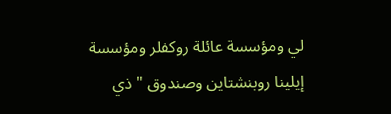لي ومؤسسة عائلة روكفلر ومؤسسة إيلينا روبنشتاين وصندوق " ذي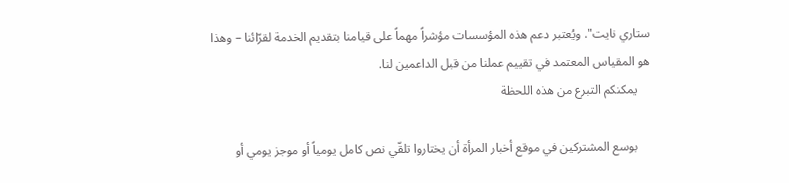ستاري نايت". ويُعتبر دعم هذه المؤسسات مؤشراً مهماً على قيامنا بتقديم الخدمة لقرّائنا – وهذا هو المقياس المعتمد في تقييم عملنا من قبل الداعمين لنا.
    يمكنكم التبرع من هذه اللحظة

    بوسع المشتركين في موقع أخبار المرأة أن يختاروا تلقّي نص كامل يومياً أو موجز يومي أو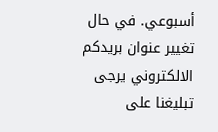أسبوعي. في حال تغيير عنوان بريدكم الالكتروني يرجى تبليغنا على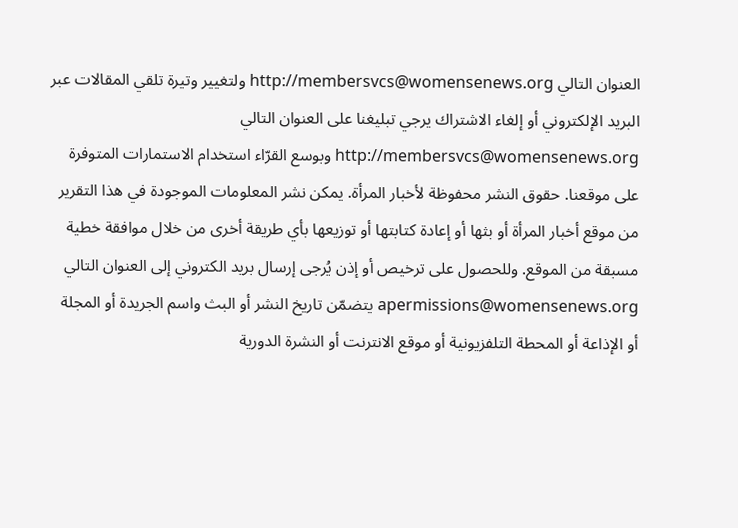العنوان التالي http://membersvcs@womensenews.org ولتغيير وتيرة تلقي المقالات عبر البريد الإلكتروني أو إلغاء الاشتراك يرجي تبليغنا على العنوان التالي http://membersvcs@womensenews.org وبوسع القرّاء استخدام الاستمارات المتوفرة على موقعنا. حقوق النشر محفوظة لأخبار المرأة. يمكن نشر المعلومات الموجودة في هذا التقرير من موقع أخبار المرأة أو بثها أو إعادة كتابتها أو توزيعها بأي طريقة أخرى من خلال موافقة خطية مسبقة من الموقع. وللحصول على ترخيص أو إذن يُرجى إرسال بريد الكتروني إلى العنوان التالي apermissions@womensenews.org يتضمّن تاريخ النشر أو البث واسم الجريدة أو المجلة أو الإذاعة أو المحطة التلفزيونية أو موقع الانترنت أو النشرة الدورية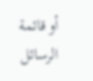أو قائمة الرسائل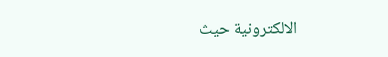الالكترونية حيث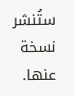ستُنشر نسخة عنها.